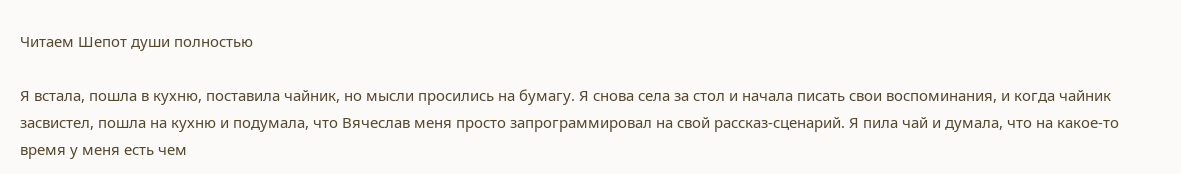Читаем Шепот души полностью

Я встала, пошла в кухню, поставила чайник, но мысли просились на бумагу. Я снова села за стол и начала писать свои воспоминания, и когда чайник засвистел, пошла на кухню и подумала, что Вячеслав меня просто запрограммировал на свой рассказ-сценарий. Я пила чай и думала, что на какое-то время у меня есть чем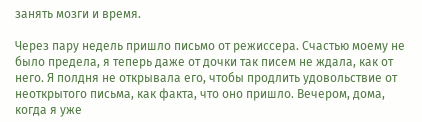занять мозги и время.

Через пару недель пришло письмо от режиссера. Счастью моему не было предела, я теперь даже от дочки так писем не ждала, как от него. Я полдня не открывала его, чтобы продлить удовольствие от неоткрытого письма, как факта, что оно пришло. Вечером, дома, когда я уже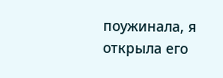поужинала, я открыла его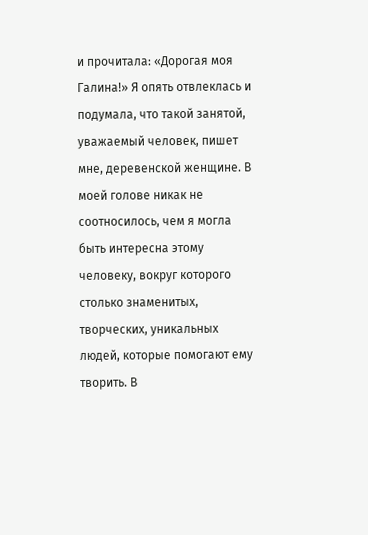и прочитала: «Дорогая моя Галина!» Я опять отвлеклась и подумала, что такой занятой, уважаемый человек, пишет мне, деревенской женщине. В моей голове никак не соотносилось, чем я могла быть интересна этому человеку, вокруг которого столько знаменитых, творческих, уникальных людей, которые помогают ему творить. В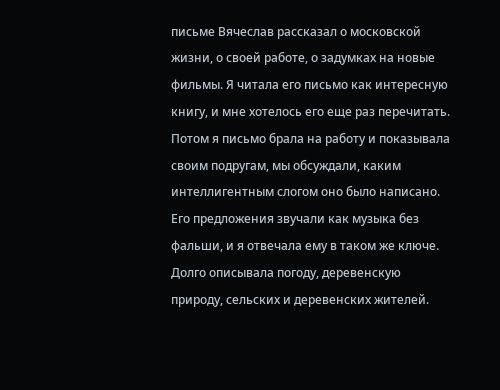письме Вячеслав рассказал о московской жизни, о своей работе, о задумках на новые фильмы. Я читала его письмо как интересную книгу, и мне хотелось его еще раз перечитать. Потом я письмо брала на работу и показывала своим подругам, мы обсуждали, каким интеллигентным слогом оно было написано. Его предложения звучали как музыка без фальши, и я отвечала ему в таком же ключе. Долго описывала погоду, деревенскую природу, сельских и деревенских жителей.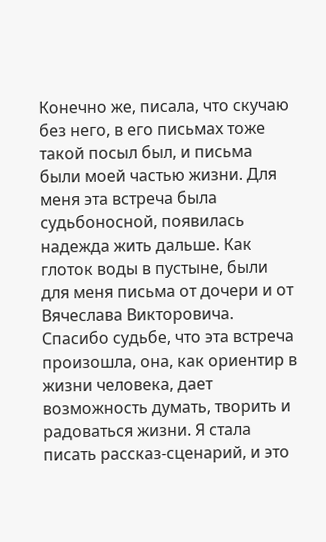Конечно же, писала, что скучаю без него, в его письмах тоже такой посыл был, и письма были моей частью жизни. Для меня эта встреча была судьбоносной, появилась надежда жить дальше. Как глоток воды в пустыне, были для меня письма от дочери и от Вячеслава Викторовича. Спасибо судьбе, что эта встреча произошла, она, как ориентир в жизни человека, дает возможность думать, творить и радоваться жизни. Я стала писать рассказ-сценарий, и это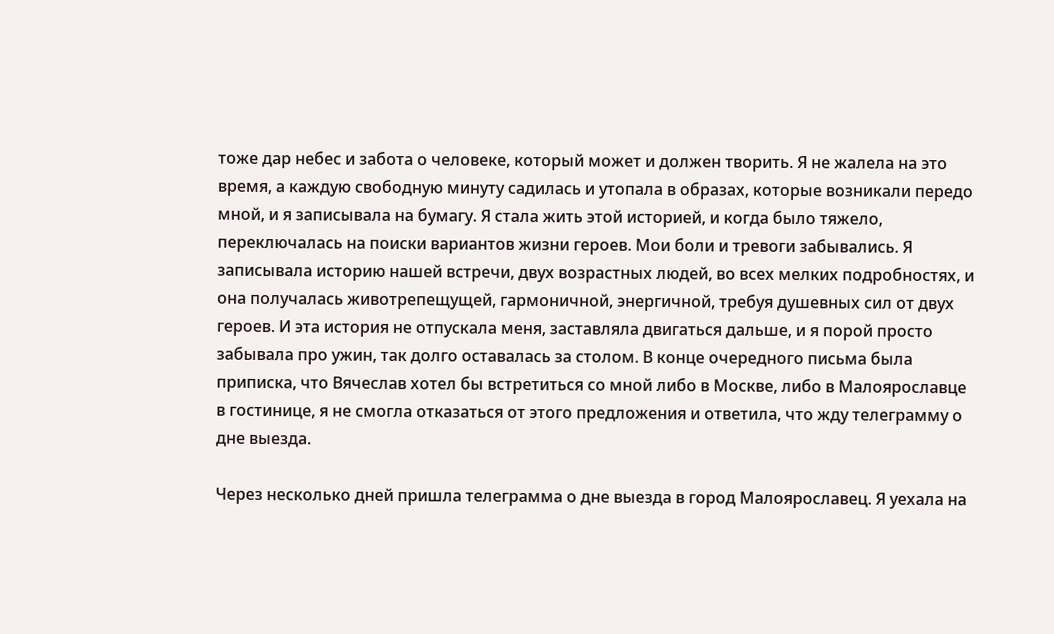тоже дар небес и забота о человеке, который может и должен творить. Я не жалела на это время, а каждую свободную минуту садилась и утопала в образах, которые возникали передо мной, и я записывала на бумагу. Я стала жить этой историей, и когда было тяжело, переключалась на поиски вариантов жизни героев. Мои боли и тревоги забывались. Я записывала историю нашей встречи, двух возрастных людей, во всех мелких подробностях, и она получалась животрепещущей, гармоничной, энергичной, требуя душевных сил от двух героев. И эта история не отпускала меня, заставляла двигаться дальше, и я порой просто забывала про ужин, так долго оставалась за столом. В конце очередного письма была приписка, что Вячеслав хотел бы встретиться со мной либо в Москве, либо в Малоярославце в гостинице, я не смогла отказаться от этого предложения и ответила, что жду телеграмму о дне выезда.

Через несколько дней пришла телеграмма о дне выезда в город Малоярославец. Я уехала на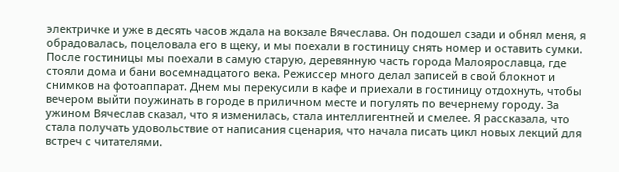электричке и уже в десять часов ждала на вокзале Вячеслава. Он подошел сзади и обнял меня, я обрадовалась, поцеловала его в щеку, и мы поехали в гостиницу снять номер и оставить сумки. После гостиницы мы поехали в самую старую, деревянную часть города Малоярославца, где стояли дома и бани восемнадцатого века. Режиссер много делал записей в свой блокнот и снимков на фотоаппарат. Днем мы перекусили в кафе и приехали в гостиницу отдохнуть, чтобы вечером выйти поужинать в городе в приличном месте и погулять по вечернему городу. За ужином Вячеслав сказал, что я изменилась, стала интеллигентней и смелее. Я рассказала, что стала получать удовольствие от написания сценария, что начала писать цикл новых лекций для встреч с читателями.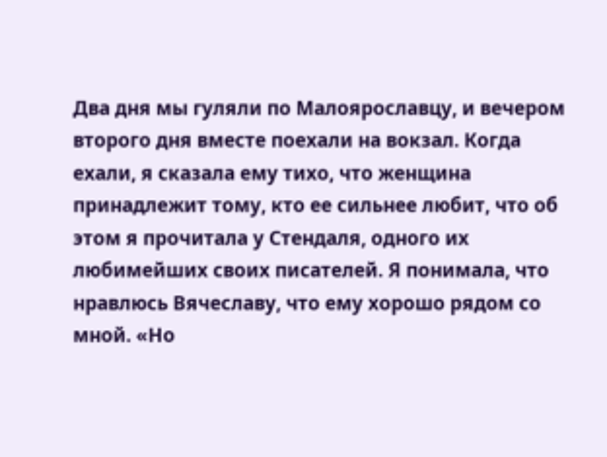Два дня мы гуляли по Малоярославцу, и вечером второго дня вместе поехали на вокзал. Когда ехали, я сказала ему тихо, что женщина принадлежит тому, кто ее сильнее любит, что об этом я прочитала у Стендаля, одного их любимейших своих писателей. Я понимала, что нравлюсь Вячеславу, что ему хорошо рядом со мной. «Но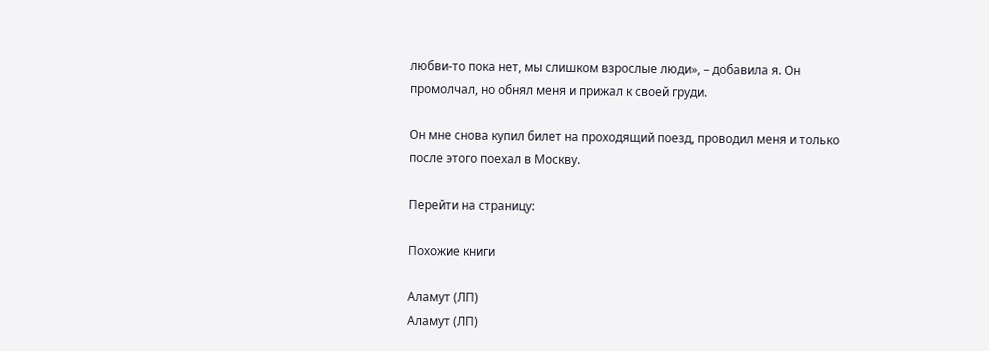любви-то пока нет, мы слишком взрослые люди», – добавила я. Он промолчал, но обнял меня и прижал к своей груди.

Он мне снова купил билет на проходящий поезд, проводил меня и только после этого поехал в Москву.

Перейти на страницу:

Похожие книги

Аламут (ЛП)
Аламут (ЛП)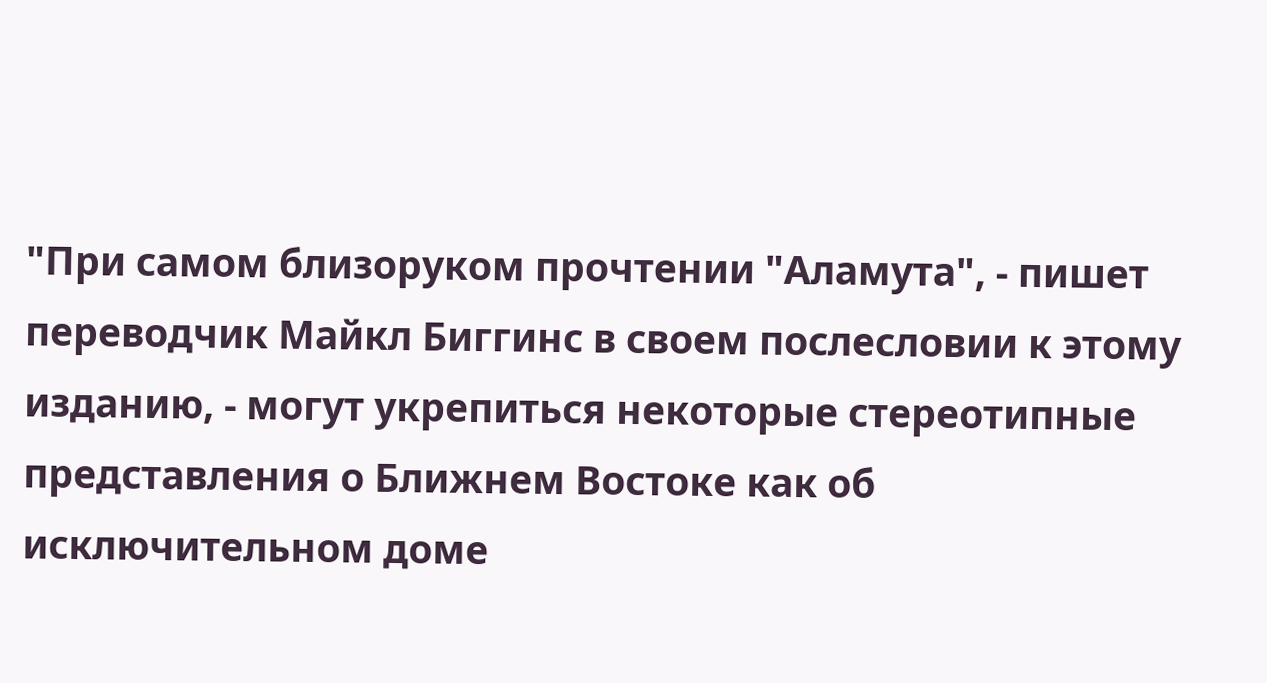"При самом близоруком прочтении "Аламута", - пишет переводчик Майкл Биггинс в своем послесловии к этому изданию, - могут укрепиться некоторые стереотипные представления о Ближнем Востоке как об исключительном доме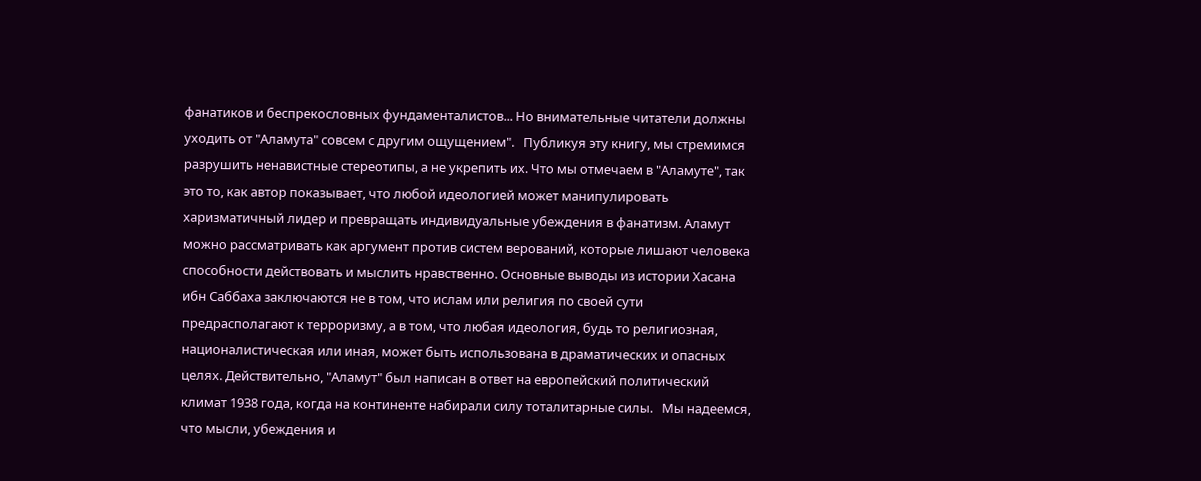фанатиков и беспрекословных фундаменталистов... Но внимательные читатели должны уходить от "Аламута" совсем с другим ощущением".   Публикуя эту книгу, мы стремимся разрушить ненавистные стереотипы, а не укрепить их. Что мы отмечаем в "Аламуте", так это то, как автор показывает, что любой идеологией может манипулировать харизматичный лидер и превращать индивидуальные убеждения в фанатизм. Аламут можно рассматривать как аргумент против систем верований, которые лишают человека способности действовать и мыслить нравственно. Основные выводы из истории Хасана ибн Саббаха заключаются не в том, что ислам или религия по своей сути предрасполагают к терроризму, а в том, что любая идеология, будь то религиозная, националистическая или иная, может быть использована в драматических и опасных целях. Действительно, "Аламут" был написан в ответ на европейский политический климат 1938 года, когда на континенте набирали силу тоталитарные силы.   Мы надеемся, что мысли, убеждения и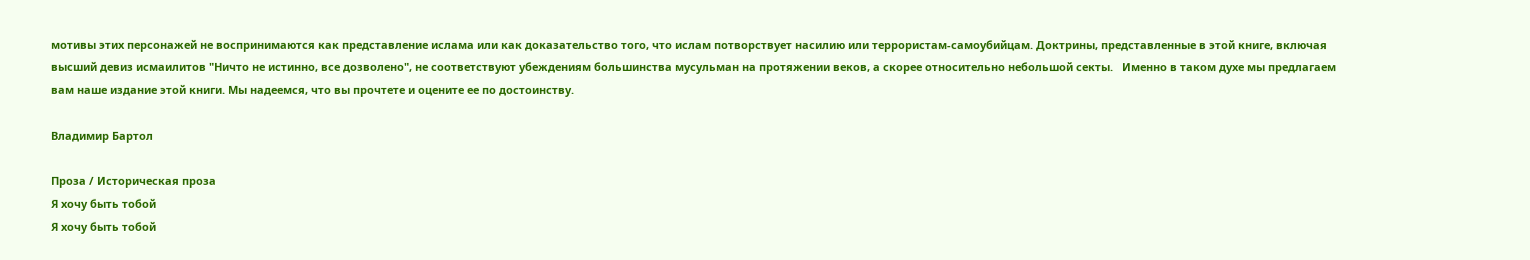мотивы этих персонажей не воспринимаются как представление ислама или как доказательство того, что ислам потворствует насилию или террористам-самоубийцам. Доктрины, представленные в этой книге, включая высший девиз исмаилитов "Ничто не истинно, все дозволено", не соответствуют убеждениям большинства мусульман на протяжении веков, а скорее относительно небольшой секты.   Именно в таком духе мы предлагаем вам наше издание этой книги. Мы надеемся, что вы прочтете и оцените ее по достоинству.

Владимир Бартол

Проза / Историческая проза
Я хочу быть тобой
Я хочу быть тобой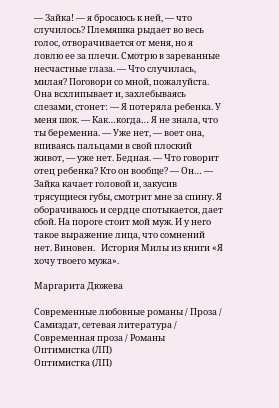— Зайка! — я бросаюсь к ней, — что случилось? Племяшка рыдает во весь голос, отворачивается от меня, но я ловлю ее за плечи. Смотрю в зареванные несчастные глаза. — Что случилась, милая? Поговори со мной, пожалуйста. Она всхлипывает и, захлебываясь слезами, стонет: — Я потеряла ребенка. У меня шок. — Как…когда… Я не знала, что ты беременна. — Уже нет, — воет она, впиваясь пальцами в свой плоский живот, — уже нет. Бедная. — Что говорит отец ребенка? Кто он вообще? — Он… — Зайка качает головой и, закусив трясущиеся губы, смотрит мне за спину. Я оборачиваюсь и сердце спотыкается, дает сбой. На пороге стоит мой муж. И у него такое выражение лица, что сомнений нет. Виновен.   История Милы из книги «Я хочу твоего мужа».

Маргарита Дюжева

Современные любовные романы / Проза / Самиздат, сетевая литература / Современная проза / Романы
Оптимистка (ЛП)
Оптимистка (ЛП)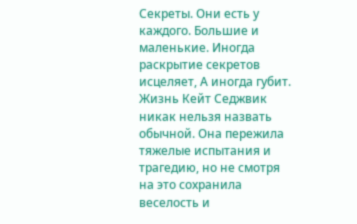Секреты. Они есть у каждого. Большие и маленькие. Иногда раскрытие секретов исцеляет, А иногда губит. Жизнь Кейт Седжвик никак нельзя назвать обычной. Она пережила тяжелые испытания и трагедию, но не смотря на это сохранила веселость и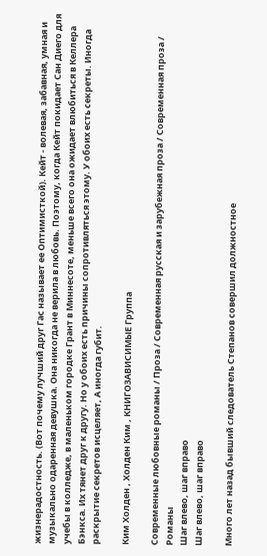жизнерадостность. (Вот почему лучший друг Гас называет ее Оптимисткой). Кейт - волевая, забавная, умная и музыкально одаренная девушка. Она никогда не верила в любовь. Поэтому, когда Кейт покидает Сан Диего для учебы в колледже, в маленьком городке Грант в Миннесоте, меньше всего она ожидает влюбиться в Келлера Бэнкса. Их тянет друг к другу. Но у обоих есть причины сопротивляться этому. У обоих есть секреты. Иногда раскрытие секретов исцеляет, А иногда губит.

Ким Холден , Холден Ким , КНИГОЗАВИСИМЫЕ Группа

Современные любовные романы / Проза / Современная русская и зарубежная проза / Современная проза / Романы
Шаг влево, шаг вправо
Шаг влево, шаг вправо

Много лет назад бывший следователь Степанов совершил должностное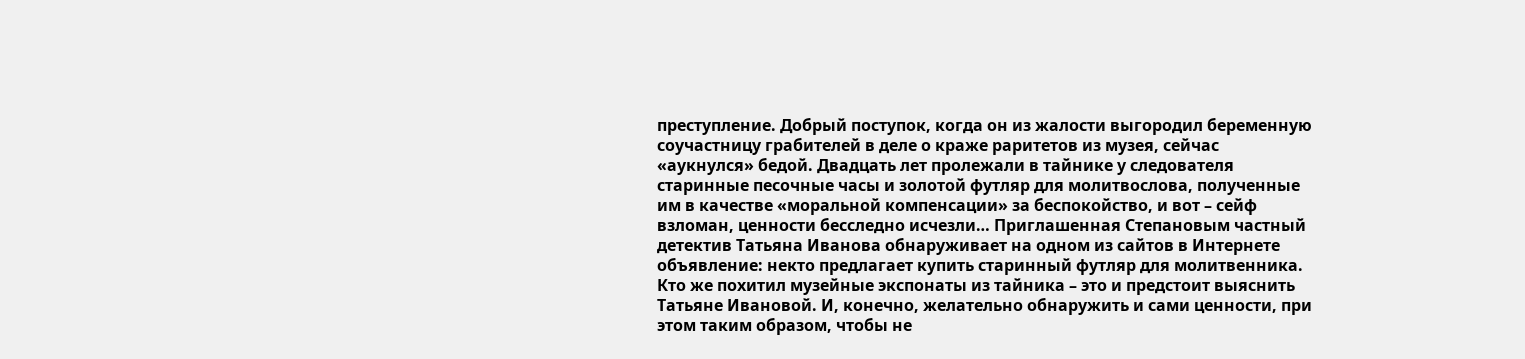преступление. Добрый поступок, когда он из жалости выгородил беременную соучастницу грабителей в деле о краже раритетов из музея, сейчас «аукнулся» бедой. Двадцать лет пролежали в тайнике у следователя старинные песочные часы и золотой футляр для молитвослова, полученные им в качестве «моральной компенсации» за беспокойство, и вот – сейф взломан, ценности бесследно исчезли… Приглашенная Степановым частный детектив Татьяна Иванова обнаруживает на одном из сайтов в Интернете объявление: некто предлагает купить старинный футляр для молитвенника. Кто же похитил музейные экспонаты из тайника – это и предстоит выяснить Татьяне Ивановой. И, конечно, желательно обнаружить и сами ценности, при этом таким образом, чтобы не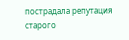пострадала репутация старого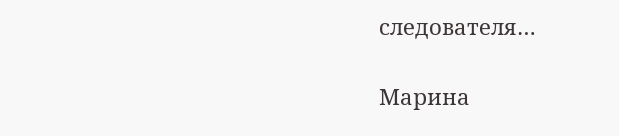следователя…

Марина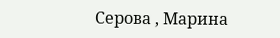Серова , Марина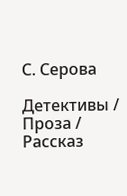С. Серова

Детективы / Проза / Рассказ